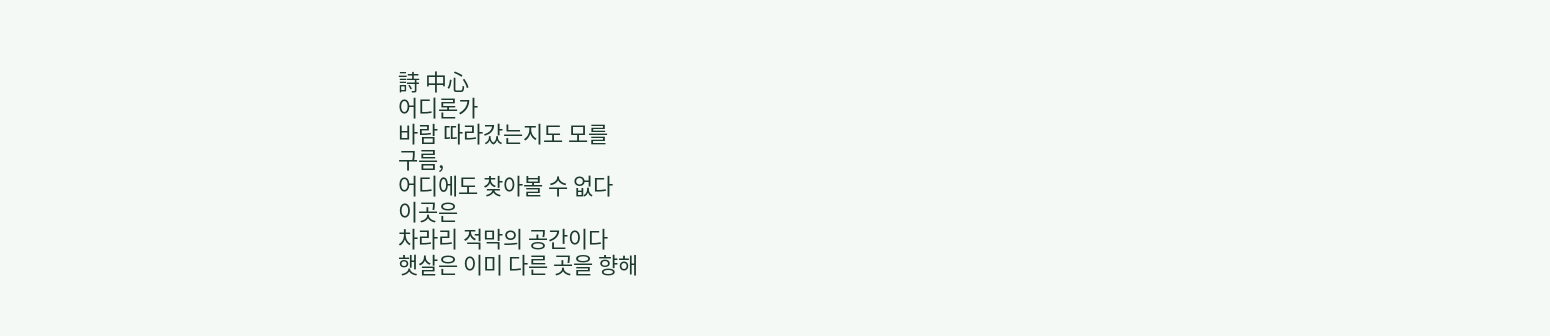詩 中心
어디론가
바람 따라갔는지도 모를
구름,
어디에도 찾아볼 수 없다
이곳은
차라리 적막의 공간이다
햇살은 이미 다른 곳을 향해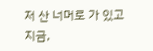저 산 너머로 가 있고
지금,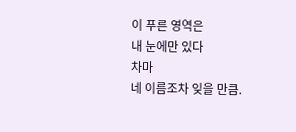이 푸른 영역은
내 눈에만 있다
차마
네 이름조차 잊을 만큼.